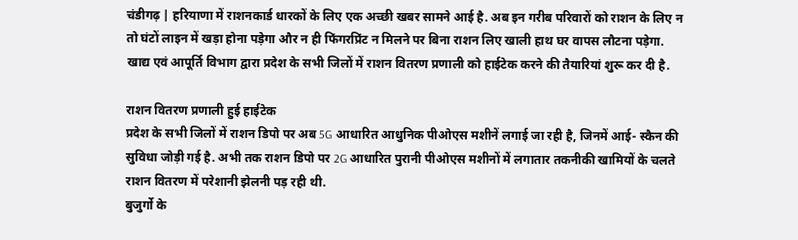चंडीगढ़ | हरियाणा में राशनकार्ड धारकों के लिए एक अच्छी खबर सामने आई है. अब इन गरीब परिवारों को राशन के लिए न तो घंटों लाइन में खड़ा होना पड़ेगा और न ही फिंगरप्रिंट न मिलने पर बिना राशन लिए खाली हाथ घर वापस लौटना पड़ेगा. खाद्य एवं आपूर्ति विभाग द्वारा प्रदेश के सभी जिलों में राशन वितरण प्रणाली को हाईटेक करने की तैयारियां शुरू कर दी है.

राशन वितरण प्रणाली हुई हाईटेक
प्रदेश के सभी जिलों में राशन डिपो पर अब 5G आधारित आधुनिक पीओएस मशीनें लगाई जा रही है, जिनमें आई- स्कैन की सुविधा जोड़ी गई है. अभी तक राशन डिपो पर 2G आधारित पुरानी पीओएस मशीनों में लगातार तकनीकी खामियों के चलते राशन वितरण में परेशानी झेलनी पड़ रही थी.
बुजुर्गो के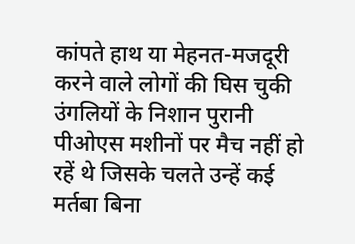कांपते हाथ या मेहनत-मजदूरी करने वाले लोगों की घिस चुकी उंगलियों के निशान पुरानी पीओएस मशीनों पर मैच नहीं हो रहें थे जिसके चलते उन्हें कई मर्तबा बिना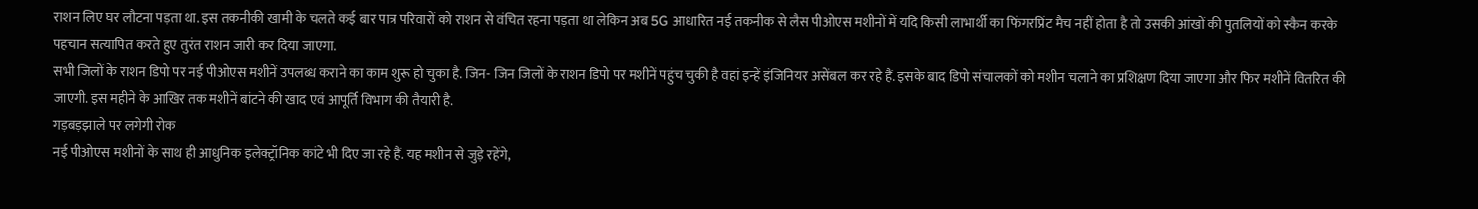राशन लिए घर लौटना पड़ता था. इस तकनीकी खामी के चलते कई बार पात्र परिवारों को राशन से वंचित रहना पड़ता था लेकिन अब 5G आधारित नई तकनीक से लैस पीओएस मशीनों में यदि किसी लाभार्थी का फिंगरप्रिंट मैच नहीं होता है तो उसकी आंखों की पुतलियों को स्कैन करके पहचान सत्यापित करते हुए तुरंत राशन जारी कर दिया जाएगा.
सभी जिलों के राशन डिपो पर नई पीओएस मशीनें उपलब्ध कराने का काम शुरू हो चुका है. जिन- जिन जिलों के राशन डिपो पर मशीनें पहुंच चुकी है वहां इन्हें इंजिनियर असेंबल कर रहे हैं. इसके बाद डिपो संचालकों को मशीन चलाने का प्रशिक्षण दिया जाएगा और फिर मशीनें वितरित की जाएगी. इस महीने के आखिर तक मशीनें बांटने की खाद एवं आपूर्ति विभाग की तैयारी है.
गड़बड़झाले पर लगेगी रोक
नई पीओएस मशीनों के साथ ही आधुनिक इलेक्ट्रॉनिक कांटे भी दिए जा रहे हैं. यह मशीन से जुड़े रहेंगे,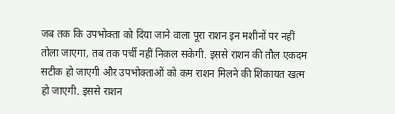जब तक कि उपभोक्ता को दिया जाने वाला पूरा राशन इन मशीनों पर नहीं तोला जाएगा, तब तक पर्ची नहीं निकल सकेगी. इससे राशन की तौल एकदम सटीक हो जाएगी और उपभोक्ताओं को कम राशन मिलने की शिकायत खत्म हो जाएगी. इससे राशन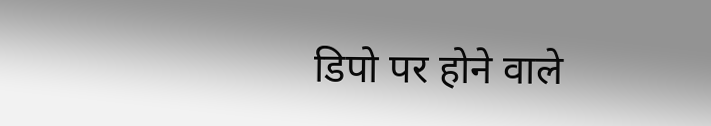डिपो पर होने वाले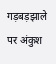गड़बड़झाले पर अंकुश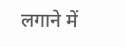लगाने में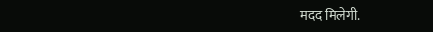मदद मिलेगी.